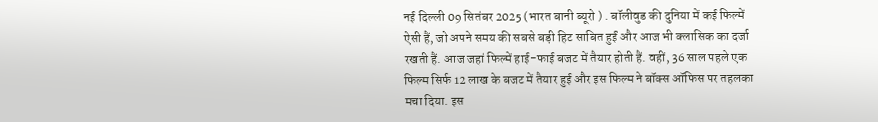नई दिल्ली 09 सितंबर 2025 (भारत बानी ब्यूरो ) . बॉलीवुड की दुनिया में कई फिल्में ऐसी हैं, जो अपने समय की सबसे बड़ी हिट साबित हुईं और आज भी क्लासिक का दर्जा रखती हैं. आज जहां फिल्में हाई-फाई बजट में तैयार होती हैं. वहीं, 36 साल पहले एक फिल्म सिर्फ 12 लाख के बजट में तैयार हुई और इस फिल्म ने बॉक्स ऑफिस पर तहलका मचा दिया. इस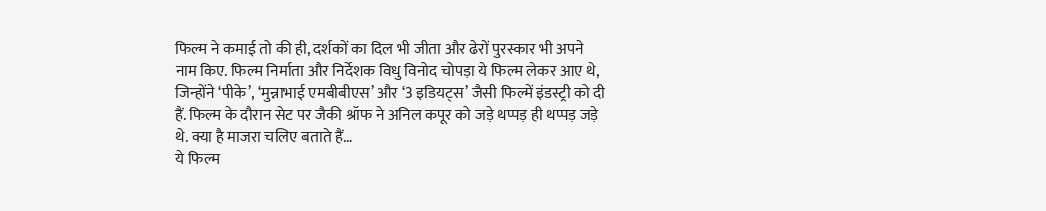फिल्म ने कमाई तो की ही, दर्शकों का दिल भी जीता और ढेरों पुरस्कार भी अपने नाम किए. फिल्म निर्माता और निर्देशक विधु विनोद चोपड़ा ये फिल्म लेकर आए थे, जिन्होंने ‘पीके’, ‘मुन्नाभाई एमबीबीएस’ और ‘3 इडियट्स’ जैसी फिल्में इंडस्ट्री को दी हैं. फिल्म के दौरान सेट पर जैकी श्रॉफ ने अनिल कपूर को जड़े थप्पड़ ही थप्पड़ जड़े थे. क्या है माजरा चलिए बताते हैं…
ये फिल्म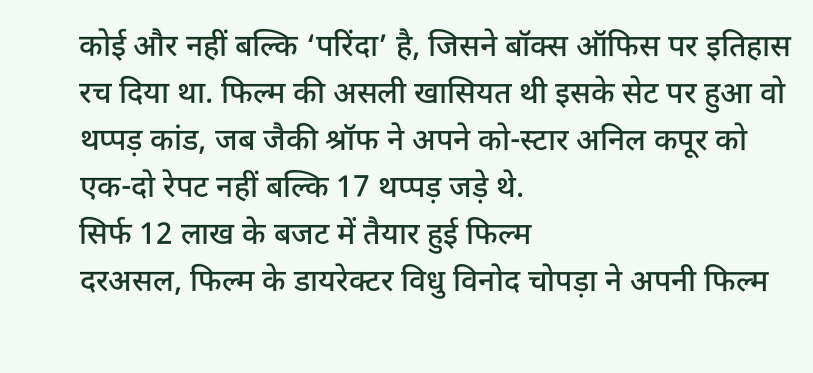कोई और नहीं बल्कि ‘परिंदा’ है, जिसने बॉक्स ऑफिस पर इतिहास रच दिया था. फिल्म की असली खासियत थी इसके सेट पर हुआ वो थप्पड़ कांड, जब जैकी श्रॉफ ने अपने को-स्टार अनिल कपूर को एक-दो रेपट नहीं बल्कि 17 थप्पड़ जड़े थे.
सिर्फ 12 लाख के बजट में तैयार हुई फिल्म
दरअसल, फिल्म के डायरेक्टर विधु विनोद चोपड़ा ने अपनी फिल्म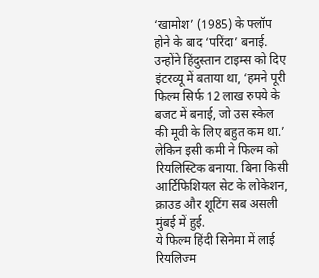‘खामोश’ (1985) के फ्लॉप होने के बाद ‘परिंदा’ बनाई. उन्होंने हिंदुस्तान टाइम्स को दिए इंटरव्यू में बताया था, ‘हमने पूरी फिल्म सिर्फ 12 लाख रुपये के बजट में बनाई, जो उस स्केल की मूवी के लिए बहुत कम था.’ लेकिन इसी कमी ने फिल्म को रियलिस्टिक बनाया. बिना किसी आर्टिफिशियल सेट के लोकेशन, क्राउड और शूटिंग सब असली मुंबई में हुई.
ये फिल्म हिंदी सिनेमा में लाई रियलिज्म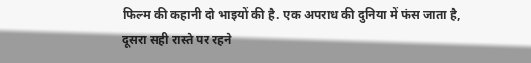फिल्म की कहानी दो भाइयों की है. एक अपराध की दुनिया में फंस जाता है, दूसरा सही रास्ते पर रहने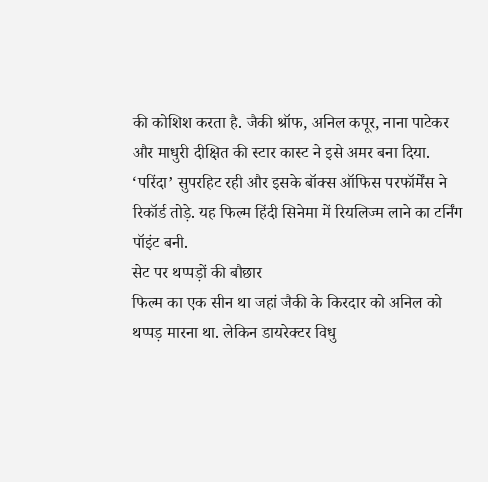की कोशिश करता है. जैकी श्रॉफ, अनिल कपूर, नाना पाटेकर और माधुरी दीक्षित की स्टार कास्ट ने इसे अमर बना दिया. ‘परिंदा’ सुपरहिट रही और इसके बॉक्स ऑफिस परफॉर्मेंस ने रिकॉर्ड तोड़े. यह फिल्म हिंदी सिनेमा में रियलिज्म लाने का टर्निंग पॉइंट बनी.
सेट पर थप्पड़ों की बौछार
फिल्म का एक सीन था जहां जैकी के किरदार को अनिल को थप्पड़ मारना था. लेकिन डायरेक्टर विधु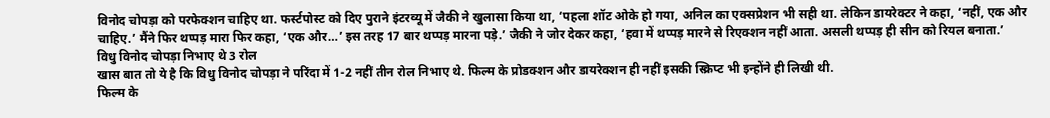विनोद चोपड़ा को परफेक्शन चाहिए था. फर्स्टपोस्ट को दिए पुराने इंटरव्यू में जैकी ने खुलासा किया था, ‘पहला शॉट ओके हो गया, अनिल का एक्सप्रेशन भी सही था. लेकिन डायरेक्टर ने कहा, ‘नहीं, एक और चाहिए.’ मैंने फिर थप्पड़ मारा फिर कहा, ‘एक और…’ इस तरह 17 बार थप्पड़ मारना पड़े.’ जैकी ने जोर देकर कहा, ‘हवा में थप्पड़ मारने से रिएक्शन नहीं आता. असली थप्पड़ ही सीन को रियल बनाता.’
विधु विनोद चोपड़ा निभाए थे 3 रोल
खास बात तो ये है कि विधु विनोद चोपड़ा ने परिंदा में 1-2 नहीं तीन रोल निभाए थे. फिल्म के प्रोडक्शन और डायरेक्शन ही नहीं इसकी स्क्रिप्ट भी इन्होंने ही लिखी थी.
फिल्म के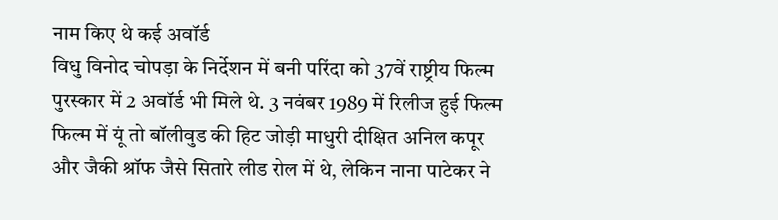नाम किए थे कई अवॉर्ड
विधु विनोद चोपड़ा के निर्देशन में बनी परिंदा को 37वें राष्ट्रीय फिल्म पुरस्कार में 2 अवॉर्ड भी मिले थे. 3 नवंबर 1989 में रिलीज हुई फिल्म फिल्म में यूं तो बॉलीवुड की हिट जोड़ी माधुरी दीक्षित अनिल कपूर और जैकी श्रॉफ जैसे सितारे लीड रोल में थे, लेकिन नाना पाटेकर ने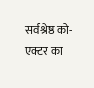सर्वश्रेष्ठ को-एक्टर का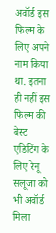अवॉर्ड इस फिल्म के लिए अपने नाम किया था. इतना ही नहीं इस फिल्म की बेस्ट एडिटिंग के लिए रेनू सलूजा को भी अवॉर्ड मिला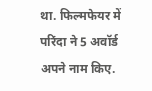था. फिल्मफेयर में परिंदा ने 5 अवॉर्ड अपने नाम किए.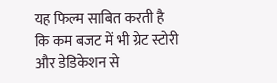यह फिल्म साबित करती है कि कम बजट में भी ग्रेट स्टोरी और डेडिकेशन से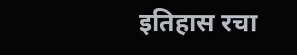इतिहास रचा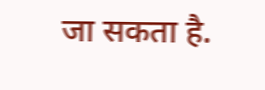जा सकता है.